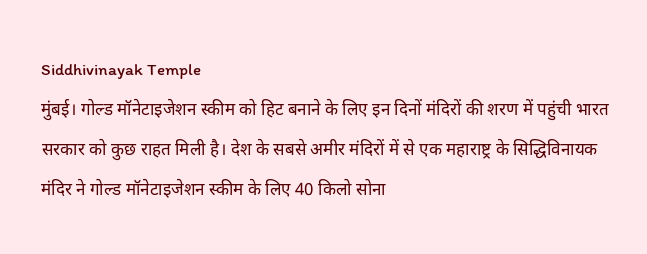Siddhivinayak Temple
मुंबई। गोल्ड मॉनेटाइजेशन स्कीम को हिट बनाने के लिए इन दिनों मंदिरों की शरण में पहुंची भारत सरकार को कुछ राहत मिली है। देश के सबसे अमीर मंदिरों में से एक महाराष्ट्र के सिद्धिविनायक मंदिर ने गोल्ड मॉनेटाइजेशन स्कीम के लिए 40 किलो सोना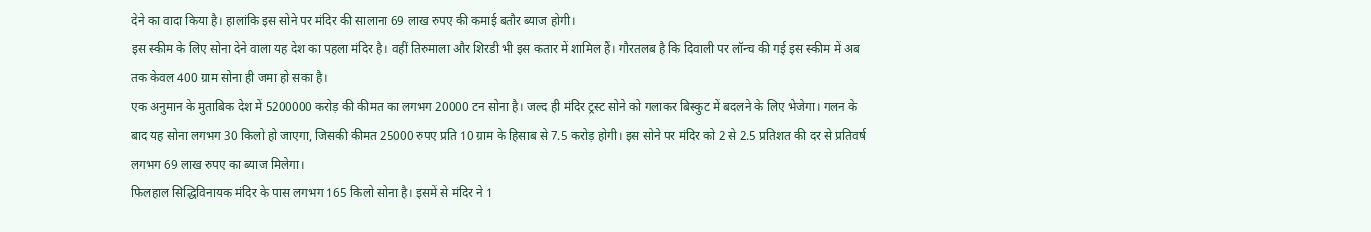देने का वादा किया है। हालांकि इस सोने पर मंदिर की सालाना 69 लाख रुपए की कमाई बतौर ब्याज होगी।
इस स्कीम के लिए सोना देने वाला यह देश का पहला मंदिर है। वहीं तिरुमाला और शिरडी भी इस कतार में शामिल हैं। गौरतलब है कि दिवाली पर लॉन्च की गई इस स्कीम में अब तक केवल 400 ग्राम सोना ही जमा हो सका है।
एक अनुमान के मुताबिक देश में 5200000 करोड़ की कीमत का लगभग 20000 टन सोना है। जल्द ही मंदिर ट्रस्ट सोने को गलाकर बिस्कुट में बदलने के लिए भेजेगा। गलन के बाद यह सोना लगभग 30 किलो हो जाएगा, जिसकी कीमत 25000 रुपए प्रति 10 ग्राम के हिसाब से 7.5 करोड़ होगी। इस सोने पर मंदिर को 2 से 2.5 प्रतिशत की दर से प्रतिवर्ष लगभग 69 लाख रुपए का ब्याज मिलेगा।
फिलहाल सिद्धिविनायक मंदिर के पास लगभग 165 किलो सोना है। इसमें से मंदिर ने 1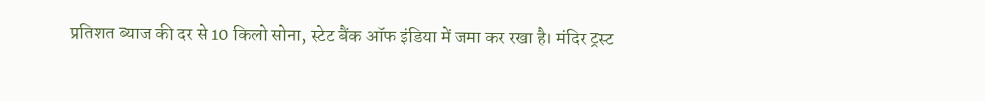प्रतिशत ब्याज की दर से 10 किलो सोना, स्टेट बैंक ऑफ इंडिया में जमा कर रखा है। मंदिर ट्रस्ट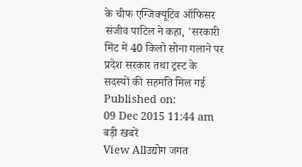के चीफ एग्जिक्यूटिव ऑफिसर संजीव पाटिल ने कहा, 'सरकारी मिंट में 40 किलो सोना गलाने पर प्रदेश सरकार तथा ट्रस्ट के सदस्यों की सहमति मिल गई
Published on:
09 Dec 2015 11:44 am
बड़ी खबरें
View Allउद्योग जगत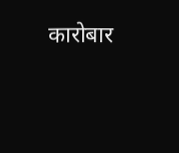कारोबार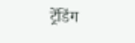ट्रेंडिंग